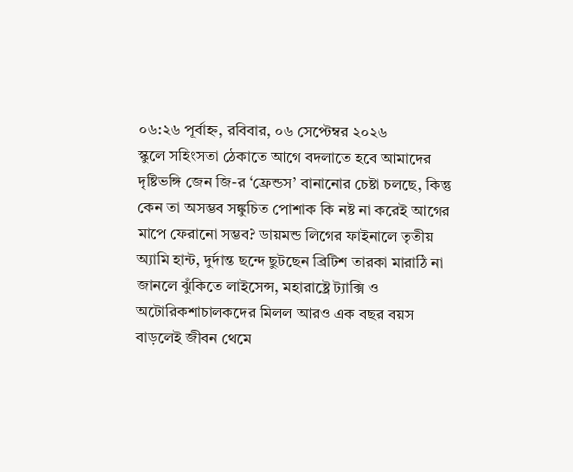০৬:২৬ পূর্বাহ্ন, রবিবার, ০৬ সেপ্টেম্বর ২০২৬
স্কুলে সহিংসতা ঠেকাতে আগে বদলাতে হবে আমাদের দৃষ্টিভঙ্গি জেন জি-র ‘ফ্রেন্ডস’ বানানোর চেষ্টা চলছে, কিন্তু কেন তা অসম্ভব সঙ্কুচিত পোশাক কি নষ্ট না করেই আগের মাপে ফেরানো সম্ভব? ডায়মন্ড লিগের ফাইনালে তৃতীয় অ্যামি হান্ট, দুর্দান্ত ছন্দে ছুটছেন ব্রিটিশ তারকা মারাঠি না জানলে ঝুঁকিতে লাইসেন্স, মহারাষ্ট্রে ট্যাক্সি ও অটোরিকশাচালকদের মিলল আরও এক বছর বয়স বাড়লেই জীবন থেমে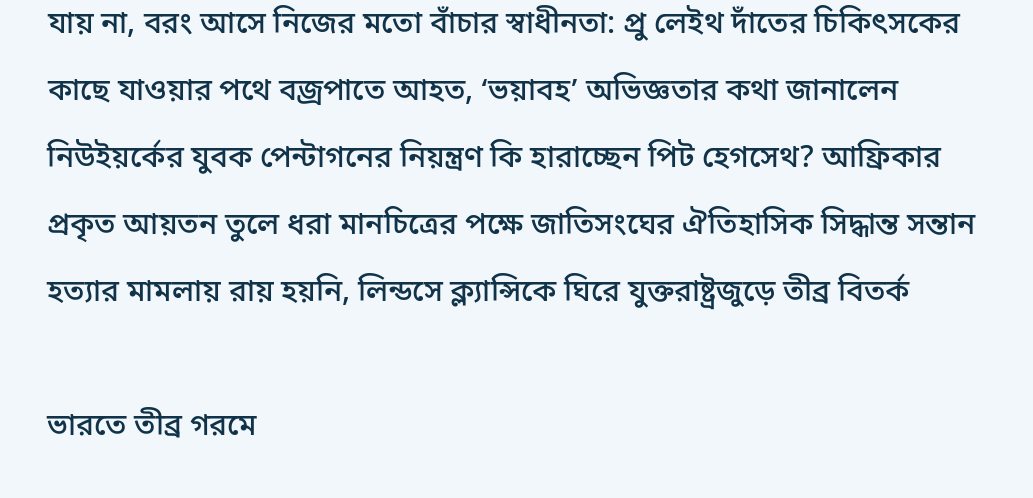যায় না, বরং আসে নিজের মতো বাঁচার স্বাধীনতা: প্রু লেইথ দাঁতের চিকিৎসকের কাছে যাওয়ার পথে বজ্রপাতে আহত, ‘ভয়াবহ’ অভিজ্ঞতার কথা জানালেন নিউইয়র্কের যুবক পেন্টাগনের নিয়ন্ত্রণ কি হারাচ্ছেন পিট হেগসেথ? আফ্রিকার প্রকৃত আয়তন তুলে ধরা মানচিত্রের পক্ষে জাতিসংঘের ঐতিহাসিক সিদ্ধান্ত সন্তান হত্যার মামলায় রায় হয়নি, লিন্ডসে ক্ল্যান্সিকে ঘিরে যুক্তরাষ্ট্রজুড়ে তীব্র বিতর্ক

ভারতে তীব্র গরমে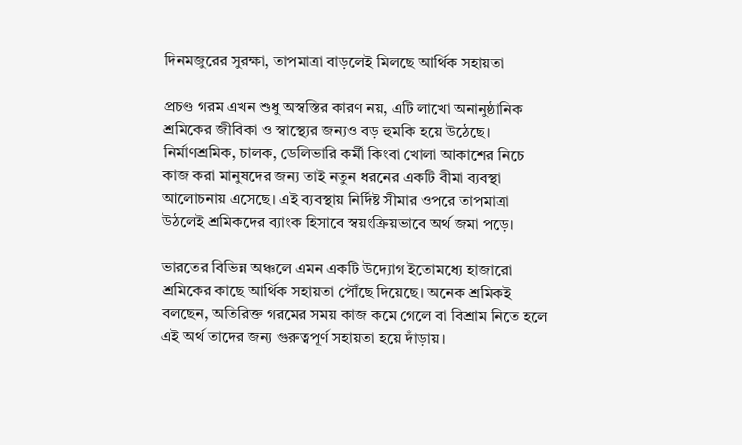দিনমজুরের সুরক্ষা, তাপমাত্রা বাড়লেই মিলছে আর্থিক সহায়তা

প্রচণ্ড গরম এখন শুধু অস্বস্তির কারণ নয়, এটি লাখো অনানুষ্ঠানিক শ্রমিকের জীবিকা ও স্বাস্থ্যের জন্যও বড় হুমকি হয়ে উঠেছে। নির্মাণশ্রমিক, চালক, ডেলিভারি কর্মী কিংবা খোলা আকাশের নিচে কাজ করা মানুষদের জন্য তাই নতুন ধরনের একটি বীমা ব্যবস্থা আলোচনায় এসেছে। এই ব্যবস্থায় নির্দিষ্ট সীমার ওপরে তাপমাত্রা উঠলেই শ্রমিকদের ব্যাংক হিসাবে স্বয়ংক্রিয়ভাবে অর্থ জমা পড়ে।

ভারতের বিভিন্ন অঞ্চলে এমন একটি উদ্যোগ ইতোমধ্যে হাজারো শ্রমিকের কাছে আর্থিক সহায়তা পৌঁছে দিয়েছে। অনেক শ্রমিকই বলছেন, অতিরিক্ত গরমের সময় কাজ কমে গেলে বা বিশ্রাম নিতে হলে এই অর্থ তাদের জন্য গুরুত্বপূর্ণ সহায়তা হয়ে দাঁড়ায়।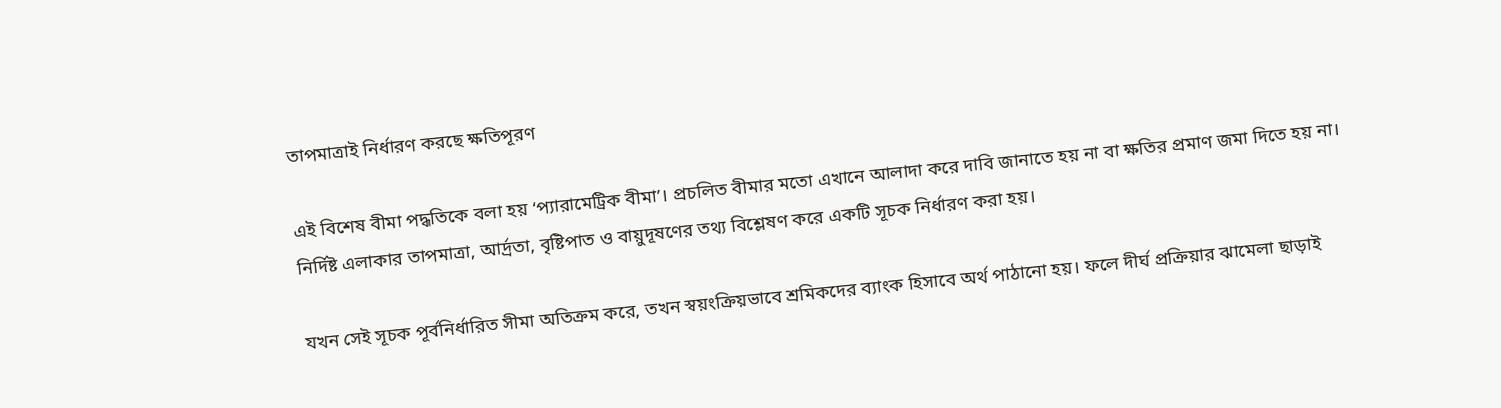তাপমাত্রাই নির্ধারণ করছে ক্ষতিপূরণ

এই বিশেষ বীমা পদ্ধতিকে বলা হয় ‘প্যারামেট্রিক বীমা’। প্রচলিত বীমার মতো এখানে আলাদা করে দাবি জানাতে হয় না বা ক্ষতির প্রমাণ জমা দিতে হয় না। নির্দিষ্ট এলাকার তাপমাত্রা, আর্দ্রতা, বৃষ্টিপাত ও বায়ুদূষণের তথ্য বিশ্লেষণ করে একটি সূচক নির্ধারণ করা হয়।

যখন সেই সূচক পূর্বনির্ধারিত সীমা অতিক্রম করে, তখন স্বয়ংক্রিয়ভাবে শ্রমিকদের ব্যাংক হিসাবে অর্থ পাঠানো হয়। ফলে দীর্ঘ প্রক্রিয়ার ঝামেলা ছাড়াই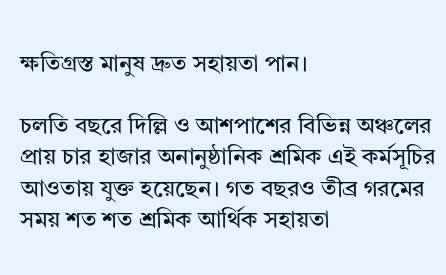ক্ষতিগ্রস্ত মানুষ দ্রুত সহায়তা পান।

চলতি বছরে দিল্লি ও আশপাশের বিভিন্ন অঞ্চলের প্রায় চার হাজার অনানুষ্ঠানিক শ্রমিক এই কর্মসূচির আওতায় যুক্ত হয়েছেন। গত বছরও তীব্র গরমের সময় শত শত শ্রমিক আর্থিক সহায়তা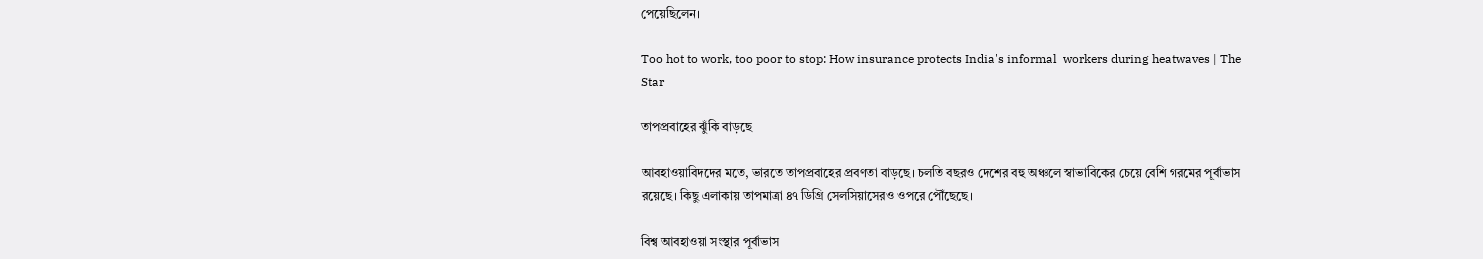পেয়েছিলেন।

Too hot to work, too poor to stop: How insurance protects India's informal  workers during heatwaves | The Star

তাপপ্রবাহের ঝুঁকি বাড়ছে

আবহাওয়াবিদদের মতে, ভারতে তাপপ্রবাহের প্রবণতা বাড়ছে। চলতি বছরও দেশের বহু অঞ্চলে স্বাভাবিকের চেয়ে বেশি গরমের পূর্বাভাস রয়েছে। কিছু এলাকায় তাপমাত্রা ৪৭ ডিগ্রি সেলসিয়াসেরও ওপরে পৌঁছেছে।

বিশ্ব আবহাওয়া সংস্থার পূর্বাভাস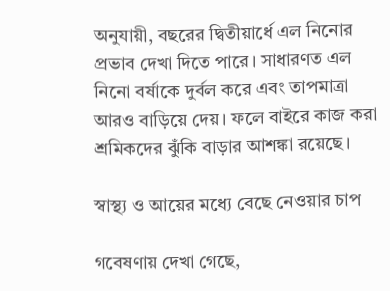অনুযায়ী, বছরের দ্বিতীয়ার্ধে এল নিনোর প্রভাব দেখা দিতে পারে। সাধারণত এল নিনো বর্ষাকে দুর্বল করে এবং তাপমাত্রা আরও বাড়িয়ে দেয়। ফলে বাইরে কাজ করা শ্রমিকদের ঝুঁকি বাড়ার আশঙ্কা রয়েছে।

স্বাস্থ্য ও আয়ের মধ্যে বেছে নেওয়ার চাপ

গবেষণায় দেখা গেছে,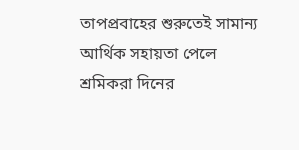তাপপ্রবাহের শুরুতেই সামান্য আর্থিক সহায়তা পেলে শ্রমিকরা দিনের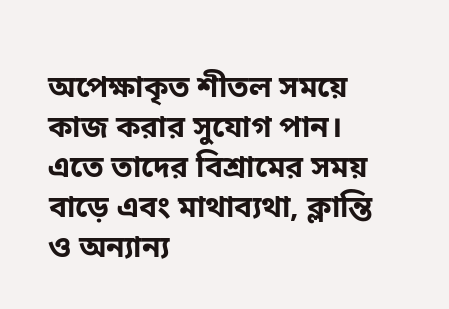অপেক্ষাকৃত শীতল সময়ে কাজ করার সুযোগ পান। এতে তাদের বিশ্রামের সময় বাড়ে এবং মাথাব্যথা, ক্লান্তি ও অন্যান্য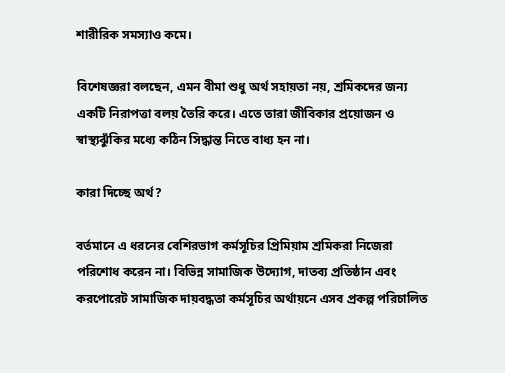শারীরিক সমস্যাও কমে।

বিশেষজ্ঞরা বলছেন, এমন বীমা শুধু অর্থ সহায়তা নয়, শ্রমিকদের জন্য একটি নিরাপত্তা বলয় তৈরি করে। এতে তারা জীবিকার প্রয়োজন ও স্বাস্থ্যঝুঁকির মধ্যে কঠিন সিদ্ধান্ত নিতে বাধ্য হন না।

কারা দিচ্ছে অর্থ?

বর্তমানে এ ধরনের বেশিরভাগ কর্মসূচির প্রিমিয়াম শ্রমিকরা নিজেরা পরিশোধ করেন না। বিভিন্ন সামাজিক উদ্যোগ, দাতব্য প্রতিষ্ঠান এবং করপোরেট সামাজিক দায়বদ্ধতা কর্মসূচির অর্থায়নে এসব প্রকল্প পরিচালিত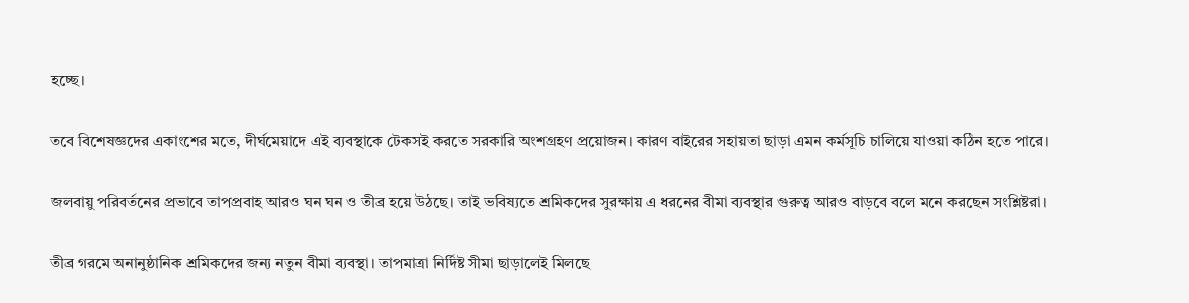হচ্ছে।

তবে বিশেষজ্ঞদের একাংশের মতে, দীর্ঘমেয়াদে এই ব্যবস্থাকে টেকসই করতে সরকারি অংশগ্রহণ প্রয়োজন। কারণ বাইরের সহায়তা ছাড়া এমন কর্মসূচি চালিয়ে যাওয়া কঠিন হতে পারে।

জলবায়ু পরিবর্তনের প্রভাবে তাপপ্রবাহ আরও ঘন ঘন ও তীব্র হয়ে উঠছে। তাই ভবিষ্যতে শ্রমিকদের সুরক্ষায় এ ধরনের বীমা ব্যবস্থার গুরুত্ব আরও বাড়বে বলে মনে করছেন সংশ্লিষ্টরা।

তীব্র গরমে অনানুষ্ঠানিক শ্রমিকদের জন্য নতুন বীমা ব্যবস্থা। তাপমাত্রা নির্দিষ্ট সীমা ছাড়ালেই মিলছে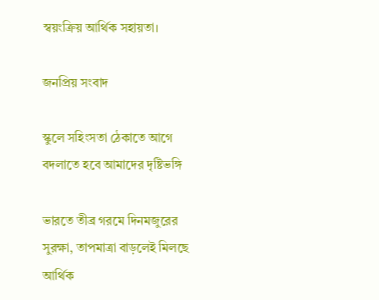স্বয়ংক্রিয় আর্থিক সহায়তা।

জনপ্রিয় সংবাদ

স্কুলে সহিংসতা ঠেকাতে আগে বদলাতে হবে আমাদের দৃষ্টিভঙ্গি

ভারতে তীব্র গরমে দিনমজুরের সুরক্ষা, তাপমাত্রা বাড়লেই মিলছে আর্থিক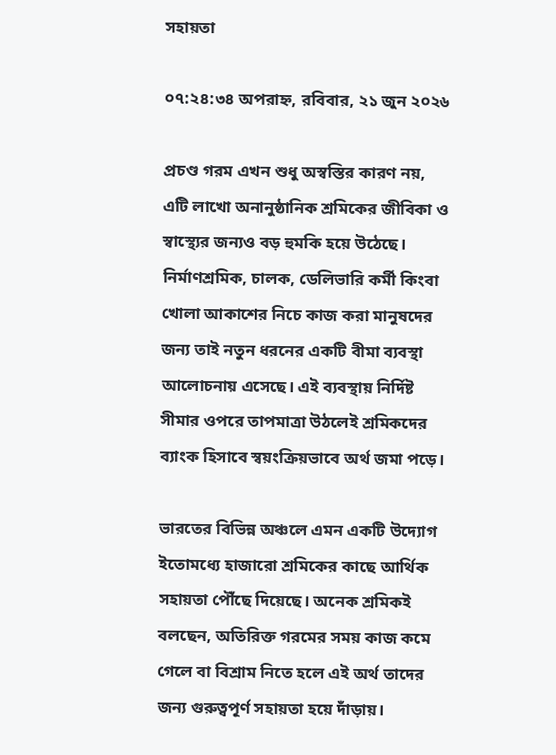সহায়তা

০৭:২৪:৩৪ অপরাহ্ন, রবিবার, ২১ জুন ২০২৬

প্রচণ্ড গরম এখন শুধু অস্বস্তির কারণ নয়, এটি লাখো অনানুষ্ঠানিক শ্রমিকের জীবিকা ও স্বাস্থ্যের জন্যও বড় হুমকি হয়ে উঠেছে। নির্মাণশ্রমিক, চালক, ডেলিভারি কর্মী কিংবা খোলা আকাশের নিচে কাজ করা মানুষদের জন্য তাই নতুন ধরনের একটি বীমা ব্যবস্থা আলোচনায় এসেছে। এই ব্যবস্থায় নির্দিষ্ট সীমার ওপরে তাপমাত্রা উঠলেই শ্রমিকদের ব্যাংক হিসাবে স্বয়ংক্রিয়ভাবে অর্থ জমা পড়ে।

ভারতের বিভিন্ন অঞ্চলে এমন একটি উদ্যোগ ইতোমধ্যে হাজারো শ্রমিকের কাছে আর্থিক সহায়তা পৌঁছে দিয়েছে। অনেক শ্রমিকই বলছেন, অতিরিক্ত গরমের সময় কাজ কমে গেলে বা বিশ্রাম নিতে হলে এই অর্থ তাদের জন্য গুরুত্বপূর্ণ সহায়তা হয়ে দাঁড়ায়।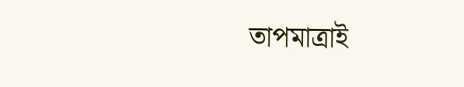তাপমাত্রাই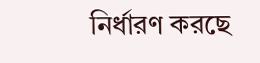নির্ধারণ করছে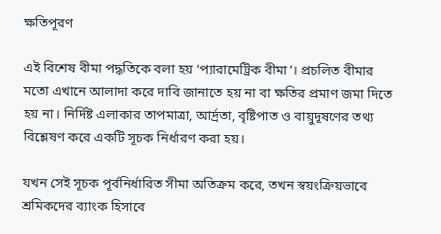ক্ষতিপূরণ

এই বিশেষ বীমা পদ্ধতিকে বলা হয় ‘প্যারামেট্রিক বীমা’। প্রচলিত বীমার মতো এখানে আলাদা করে দাবি জানাতে হয় না বা ক্ষতির প্রমাণ জমা দিতে হয় না। নির্দিষ্ট এলাকার তাপমাত্রা, আর্দ্রতা, বৃষ্টিপাত ও বায়ুদূষণের তথ্য বিশ্লেষণ করে একটি সূচক নির্ধারণ করা হয়।

যখন সেই সূচক পূর্বনির্ধারিত সীমা অতিক্রম করে, তখন স্বয়ংক্রিয়ভাবে শ্রমিকদের ব্যাংক হিসাবে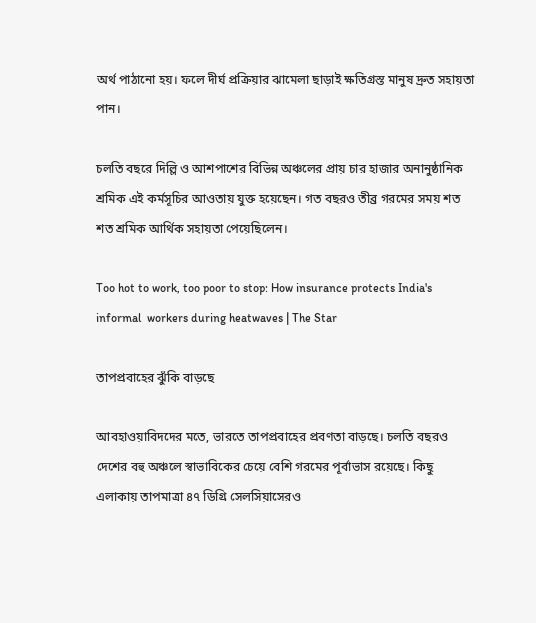অর্থ পাঠানো হয়। ফলে দীর্ঘ প্রক্রিয়ার ঝামেলা ছাড়াই ক্ষতিগ্রস্ত মানুষ দ্রুত সহায়তা পান।

চলতি বছরে দিল্লি ও আশপাশের বিভিন্ন অঞ্চলের প্রায় চার হাজার অনানুষ্ঠানিক শ্রমিক এই কর্মসূচির আওতায় যুক্ত হয়েছেন। গত বছরও তীব্র গরমের সময় শত শত শ্রমিক আর্থিক সহায়তা পেয়েছিলেন।

Too hot to work, too poor to stop: How insurance protects India's informal  workers during heatwaves | The Star

তাপপ্রবাহের ঝুঁকি বাড়ছে

আবহাওয়াবিদদের মতে, ভারতে তাপপ্রবাহের প্রবণতা বাড়ছে। চলতি বছরও দেশের বহু অঞ্চলে স্বাভাবিকের চেয়ে বেশি গরমের পূর্বাভাস রয়েছে। কিছু এলাকায় তাপমাত্রা ৪৭ ডিগ্রি সেলসিয়াসেরও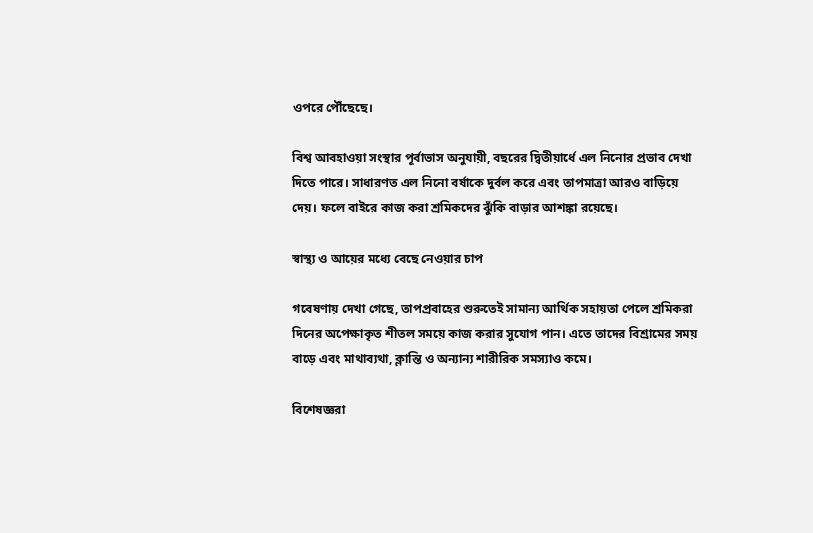ওপরে পৌঁছেছে।

বিশ্ব আবহাওয়া সংস্থার পূর্বাভাস অনুযায়ী, বছরের দ্বিতীয়ার্ধে এল নিনোর প্রভাব দেখা দিতে পারে। সাধারণত এল নিনো বর্ষাকে দুর্বল করে এবং তাপমাত্রা আরও বাড়িয়ে দেয়। ফলে বাইরে কাজ করা শ্রমিকদের ঝুঁকি বাড়ার আশঙ্কা রয়েছে।

স্বাস্থ্য ও আয়ের মধ্যে বেছে নেওয়ার চাপ

গবেষণায় দেখা গেছে, তাপপ্রবাহের শুরুতেই সামান্য আর্থিক সহায়তা পেলে শ্রমিকরা দিনের অপেক্ষাকৃত শীতল সময়ে কাজ করার সুযোগ পান। এতে তাদের বিশ্রামের সময় বাড়ে এবং মাথাব্যথা, ক্লান্তি ও অন্যান্য শারীরিক সমস্যাও কমে।

বিশেষজ্ঞরা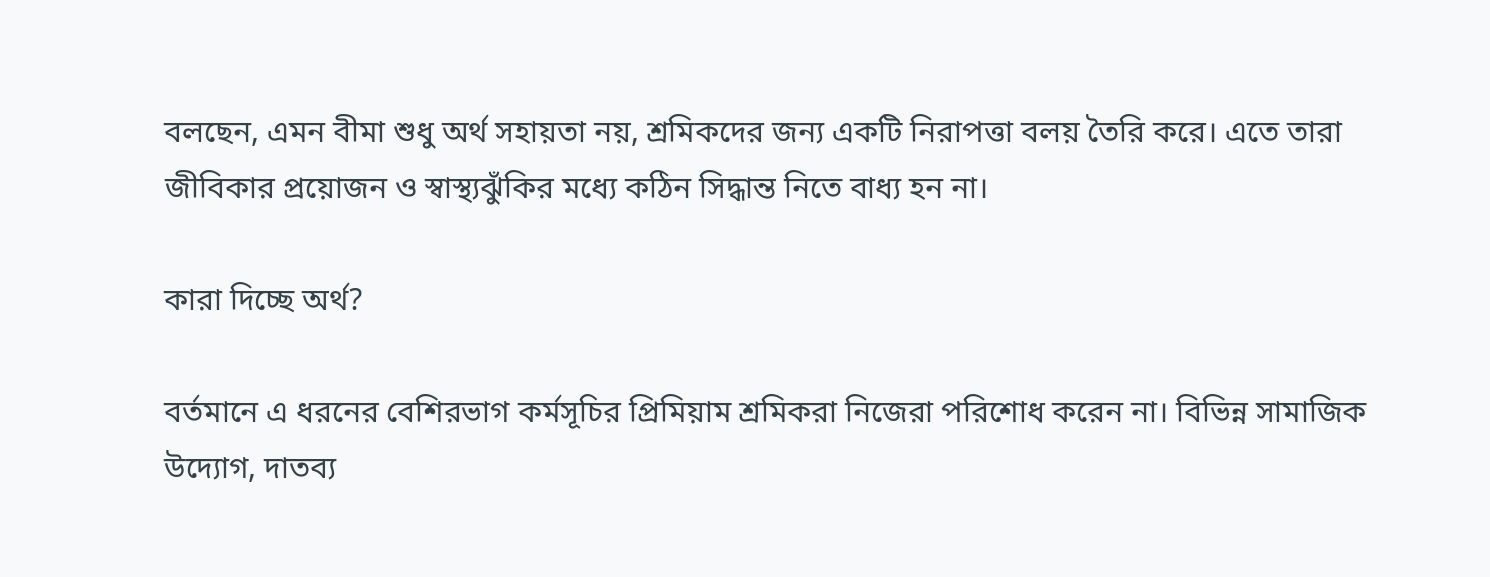বলছেন, এমন বীমা শুধু অর্থ সহায়তা নয়, শ্রমিকদের জন্য একটি নিরাপত্তা বলয় তৈরি করে। এতে তারা জীবিকার প্রয়োজন ও স্বাস্থ্যঝুঁকির মধ্যে কঠিন সিদ্ধান্ত নিতে বাধ্য হন না।

কারা দিচ্ছে অর্থ?

বর্তমানে এ ধরনের বেশিরভাগ কর্মসূচির প্রিমিয়াম শ্রমিকরা নিজেরা পরিশোধ করেন না। বিভিন্ন সামাজিক উদ্যোগ, দাতব্য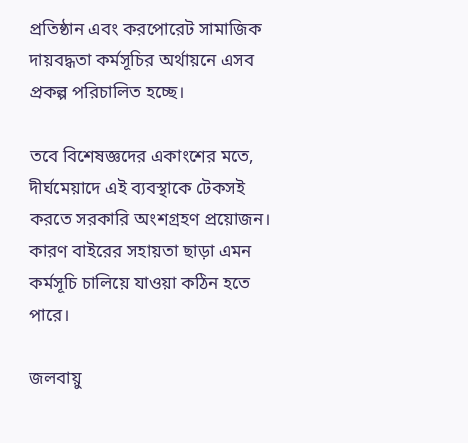প্রতিষ্ঠান এবং করপোরেট সামাজিক দায়বদ্ধতা কর্মসূচির অর্থায়নে এসব প্রকল্প পরিচালিত হচ্ছে।

তবে বিশেষজ্ঞদের একাংশের মতে, দীর্ঘমেয়াদে এই ব্যবস্থাকে টেকসই করতে সরকারি অংশগ্রহণ প্রয়োজন। কারণ বাইরের সহায়তা ছাড়া এমন কর্মসূচি চালিয়ে যাওয়া কঠিন হতে পারে।

জলবায়ু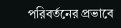পরিবর্তনের প্রভাবে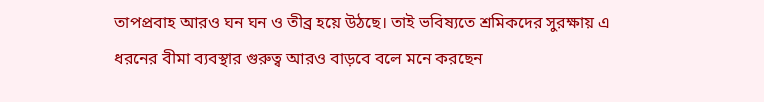তাপপ্রবাহ আরও ঘন ঘন ও তীব্র হয়ে উঠছে। তাই ভবিষ্যতে শ্রমিকদের সুরক্ষায় এ ধরনের বীমা ব্যবস্থার গুরুত্ব আরও বাড়বে বলে মনে করছেন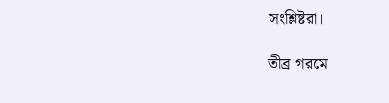সংশ্লিষ্টরা।

তীব্র গরমে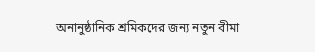অনানুষ্ঠানিক শ্রমিকদের জন্য নতুন বীমা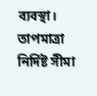ব্যবস্থা। তাপমাত্রা নির্দিষ্ট সীমা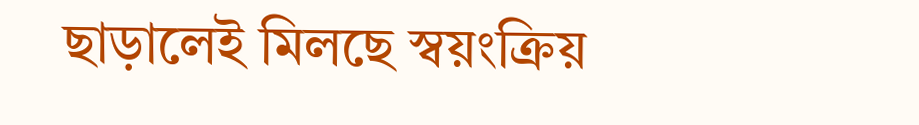ছাড়ালেই মিলছে স্বয়ংক্রিয়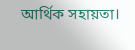আর্থিক সহায়তা।